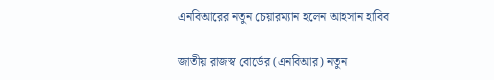এনবিআরের নতুন চেয়ারম্যান হলেন আহসান হাবিব

জাতীয় রাজস্ব বোর্ডের (এনবিআর) নতুন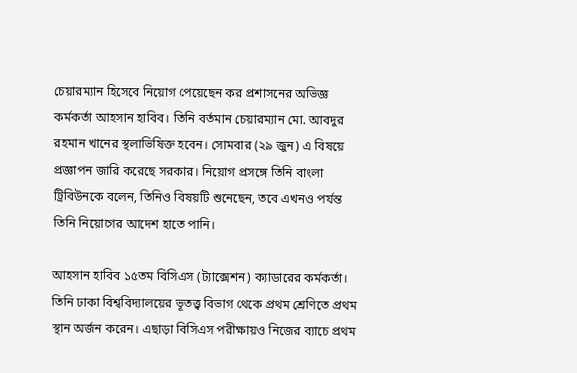চেয়ারম্যান হিসেবে নিয়োগ পেয়েছেন কর প্রশাসনের অভিজ্ঞ কর্মকর্তা আহসান হাবিব। তিনি বর্তমান চেয়ারম্যান মো. আবদুর রহমান খানের স্থলাভিষিক্ত হবেন। সোমবার (২৯ জুন) এ বিষয়ে প্রজ্ঞাপন জারি করেছে সরকার। নিয়োগ প্রসঙ্গে তিনি বাংলা ট্রিবিউনকে বলেন, তিনিও বিষয়টি শুনেছেন, তবে এখনও পর্যন্ত তিনি নিয়োগের আদেশ হাতে পানি।

আহসান হাবিব ১৫তম বিসিএস (ট্যাক্সেশন) ক্যাডারের কর্মকর্তা। তিনি ঢাকা বিশ্ববিদ্যালয়ের ভূতত্ত্ব বিভাগ থেকে প্রথম শ্রেণিতে প্রথম স্থান অর্জন করেন। এছাড়া বিসিএস পরীক্ষায়ও নিজের ব্যাচে প্রথম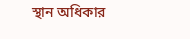স্থান অধিকার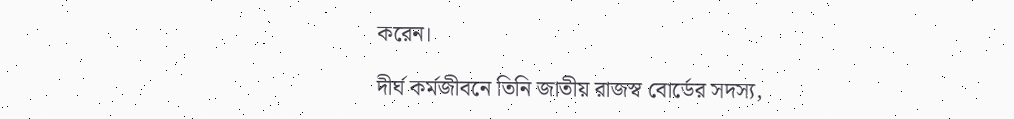করেন।

দীর্ঘ কর্মজীবনে তিনি জাতীয় রাজস্ব বোর্ডের সদস্য,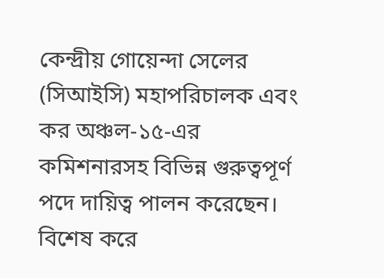কেন্দ্রীয় গোয়েন্দা সেলের (সিআইসি) মহাপরিচালক এবং কর অঞ্চল-১৫-এর কমিশনারসহ বিভিন্ন গুরুত্বপূর্ণ পদে দায়িত্ব পালন করেছেন। বিশেষ করে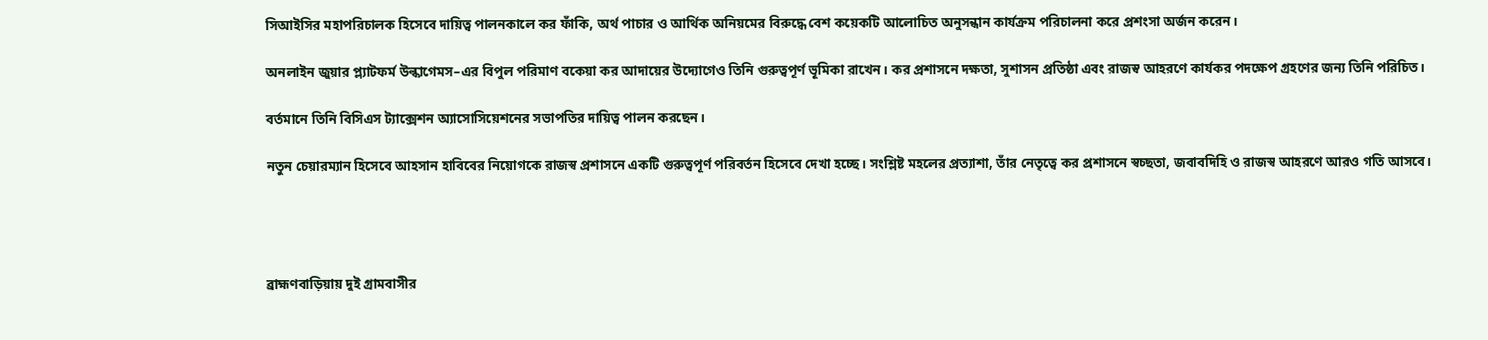সিআইসির মহাপরিচালক হিসেবে দায়িত্ব পালনকালে কর ফাঁকি, অর্থ পাচার ও আর্থিক অনিয়মের বিরুদ্ধে বেশ কয়েকটি আলোচিত অনুসন্ধান কার্যক্রম পরিচালনা করে প্রশংসা অর্জন করেন।

অনলাইন জুয়ার প্ল্যাটফর্ম উল্কাগেমস–এর বিপুল পরিমাণ বকেয়া কর আদায়ের উদ্যোগেও তিনি গুরুত্বপূর্ণ ভূমিকা রাখেন। কর প্রশাসনে দক্ষতা, সুশাসন প্রতিষ্ঠা এবং রাজস্ব আহরণে কার্যকর পদক্ষেপ গ্রহণের জন্য তিনি পরিচিত।

বর্তমানে তিনি বিসিএস ট্যাক্সেশন অ্যাসোসিয়েশনের সভাপতির দায়িত্ব পালন করছেন।

নতুন চেয়ারম্যান হিসেবে আহসান হাবিবের নিয়োগকে রাজস্ব প্রশাসনে একটি গুরুত্বপূর্ণ পরিবর্তন হিসেবে দেখা হচ্ছে। সংশ্লিষ্ট মহলের প্রত্যাশা, তাঁর নেতৃত্বে কর প্রশাসনে স্বচ্ছতা, জবাবদিহি ও রাজস্ব আহরণে আরও গতি আসবে।




ব্রাহ্মণবাড়িয়ায় দুই গ্রামবাসীর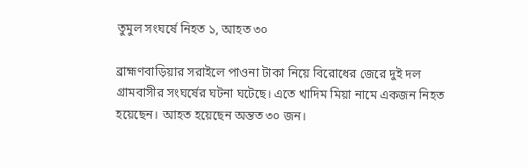তুমুল সংঘর্ষে নিহত ১, আহত ৩০

ব্রাহ্মণবাড়িয়ার সরাইলে পাওনা টাকা নিয়ে বিরোধের জেরে দুই দল গ্রামবাসীর সংঘর্ষের ঘটনা ঘটেছে। এতে খাদিম মিয়া নামে একজন নিহত হয়েছেন। আহত হয়েছেন অন্তত ৩০ জন।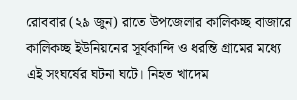রোববার (২৯ জুন) রাতে উপজেলার কালিকচ্ছ বাজারে কালিকচ্ছ ইউনিয়নের সূর্যকান্দি ও ধরন্তি গ্রামের মধ্যে এই সংঘর্ষের ঘটনা ঘটে। নিহত খাদেম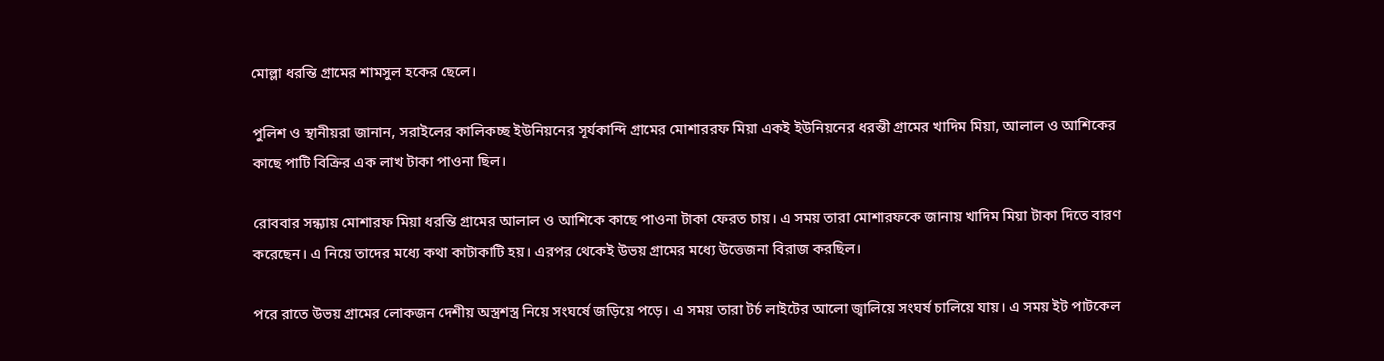মোল্লা ধরন্তি গ্রামের শামসুল হকের ছেলে।

পুলিশ ও স্থানীয়রা জানান, সরাইলের কালিকচ্ছ ইউনিয়নের সূর্যকান্দি গ্রামের মোশাররফ মিয়া একই ইউনিয়নের ধরন্তী গ্রামের খাদিম মিয়া, আলাল ও আশিকের কাছে পাটি বিক্রির এক লাখ টাকা পাওনা ছিল।

রোববার সন্ধ্যায় মোশারফ মিয়া ধরন্তি গ্রামের আলাল ও আশিকে কাছে পাওনা টাকা ফেরত চায়। এ সময় তারা মোশারফকে জানায় খাদিম মিয়া টাকা দিতে বারণ করেছেন। এ নিয়ে তাদের মধ্যে কথা কাটাকাটি হয়। এরপর থেকেই উভয় গ্রামের মধ্যে উত্তেজনা বিরাজ করছিল।

পরে রাতে উভয় গ্রামের লোকজন দেশীয় অস্ত্রশস্ত্র নিয়ে সংঘর্ষে জড়িয়ে পড়ে। এ সময় তারা টর্চ লাইটের আলো জ্বালিয়ে সংঘর্ষ চালিয়ে যায়। এ সময় ইট পাটকেল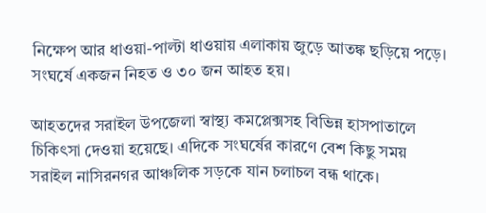নিক্ষেপ আর ধাওয়া-পাল্টা ধাওয়ায় এলাকায় জুড়ে আতঙ্ক ছড়িয়ে পড়ে। সংঘর্ষে একজন নিহত ও ৩০ জন আহত হয়।

আহতদের সরাইল উপজেলা স্বাস্থ্য কমপ্লেক্সসহ বিভিন্ন হাসপাতালে চিকিৎসা দেওয়া হয়েছে। এদিকে সংঘর্ষের কারণে বেশ কিছু সময় সরাইল নাসিরনগর আঞ্চলিক সড়কে যান চলাচল বন্ধ থাকে।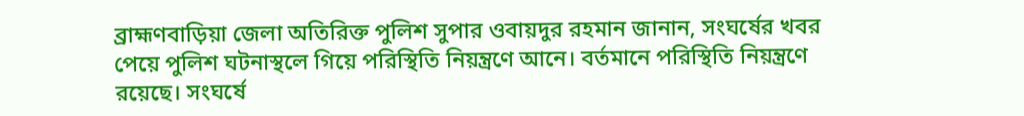ব্রাহ্মণবাড়িয়া জেলা অতিরিক্ত পুলিশ সুপার ওবায়দুর রহমান জানান, সংঘর্ষের খবর পেয়ে পুলিশ ঘটনাস্থলে গিয়ে পরিস্থিতি নিয়ন্ত্রণে আনে। বর্তমানে পরিস্থিতি নিয়ন্ত্রণে রয়েছে। সংঘর্ষে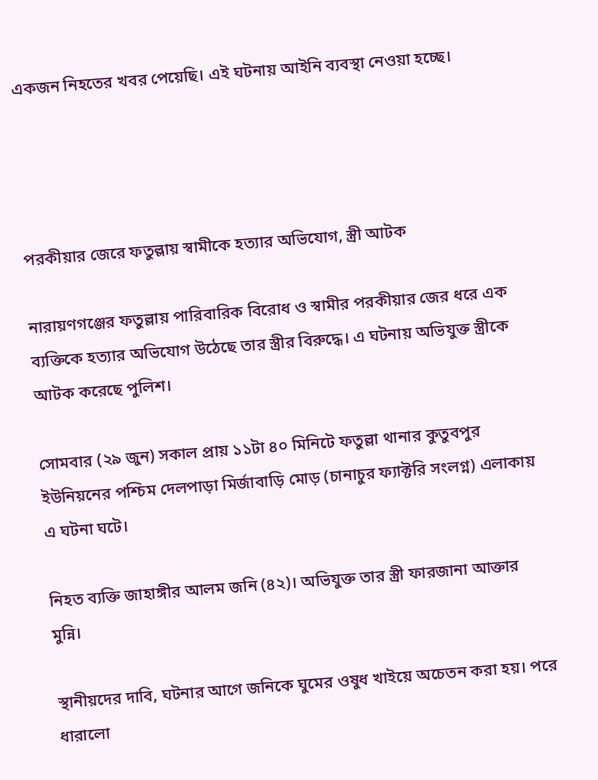একজন নিহতের খবর পেয়েছি। এই ঘটনায় আইনি ব্যবস্থা নেওয়া হচ্ছে।




পরকীয়ার জেরে ফতুল্লায় স্বামীকে হত্যার অভিযোগ, স্ত্রী আটক

নারায়ণগঞ্জের ফতুল্লায় পারিবারিক বিরোধ ও স্বামীর পরকীয়ার জের ধরে এক ব্যক্তিকে হত্যার অভিযোগ উঠেছে তার স্ত্রীর বিরুদ্ধে। এ ঘটনায় অভিযুক্ত স্ত্রীকে আটক করেছে পুলিশ।

সোমবার (২৯ জুন) সকাল প্রায় ১১টা ৪০ মিনিটে ফতুল্লা থানার কুতুবপুর ইউনিয়নের পশ্চিম দেলপাড়া মির্জাবাড়ি মোড় (চানাচুর ফ্যাক্টরি সংলগ্ন) এলাকায় এ ঘটনা ঘটে।

নিহত ব্যক্তি জাহাঙ্গীর আলম জনি (৪২)। অভিযুক্ত তার স্ত্রী ফারজানা আক্তার মুন্নি।

স্থানীয়দের দাবি, ঘটনার আগে জনিকে ঘুমের ওষুধ খাইয়ে অচেতন করা হয়। পরে ধারালো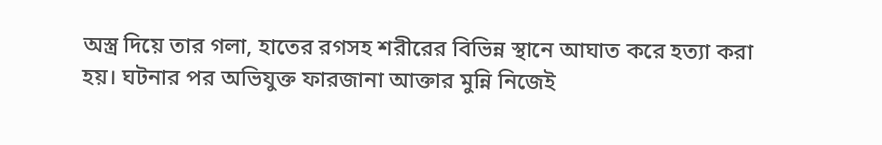অস্ত্র দিয়ে তার গলা, হাতের রগসহ শরীরের বিভিন্ন স্থানে আঘাত করে হত্যা করা হয়। ঘটনার পর অভিযুক্ত ফারজানা আক্তার মুন্নি নিজেই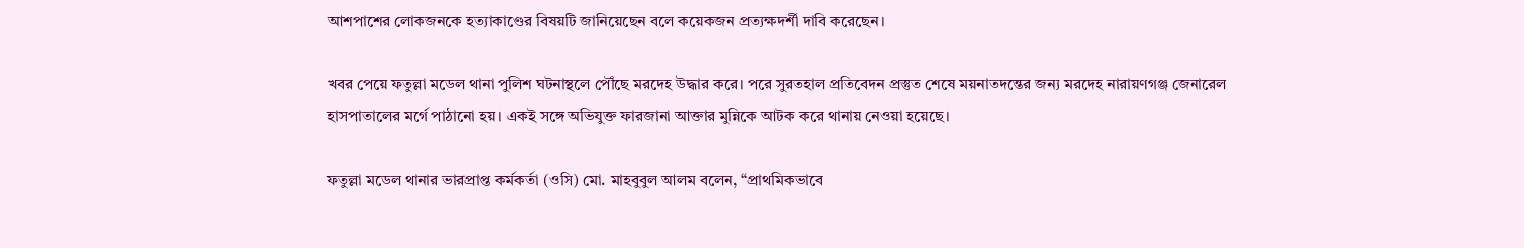আশপাশের লোকজনকে হত্যাকাণ্ডের বিষয়টি জানিয়েছেন বলে কয়েকজন প্রত্যক্ষদর্শী দাবি করেছেন।

খবর পেয়ে ফতুল্লা মডেল থানা পুলিশ ঘটনাস্থলে পৌঁছে মরদেহ উদ্ধার করে। পরে সুরতহাল প্রতিবেদন প্রস্তুত শেষে ময়নাতদন্তের জন্য মরদেহ নারায়ণগঞ্জ জেনারেল হাসপাতালের মর্গে পাঠানো হয়। একই সঙ্গে অভিযুক্ত ফারজানা আক্তার মুন্নিকে আটক করে থানায় নেওয়া হয়েছে।

ফতুল্লা মডেল থানার ভারপ্রাপ্ত কর্মকর্তা (ওসি) মো. মাহবুবুল আলম বলেন, “প্রাথমিকভাবে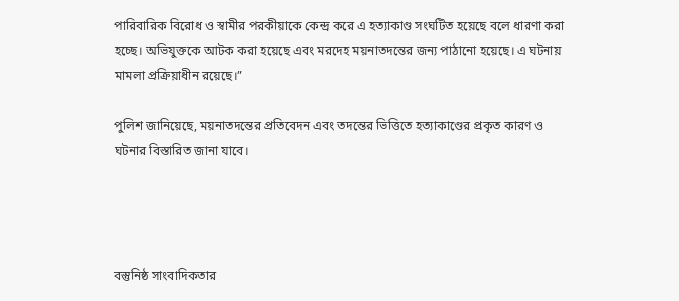পারিবারিক বিরোধ ও স্বামীর পরকীয়াকে কেন্দ্র করে এ হত্যাকাণ্ড সংঘটিত হয়েছে বলে ধারণা করা হচ্ছে। অভিযুক্তকে আটক করা হয়েছে এবং মরদেহ ময়নাতদন্তের জন্য পাঠানো হয়েছে। এ ঘটনায় মামলা প্রক্রিয়াধীন রয়েছে।”

পুলিশ জানিয়েছে, ময়নাতদন্তের প্রতিবেদন এবং তদন্তের ভিত্তিতে হত্যাকাণ্ডের প্রকৃত কারণ ও ঘটনার বিস্তারিত জানা যাবে।




বস্তুনিষ্ঠ সাংবাদিকতার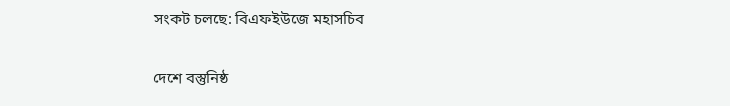সংকট চলছে: বিএফইউজে মহাসচিব

দেশে বস্তুনিষ্ঠ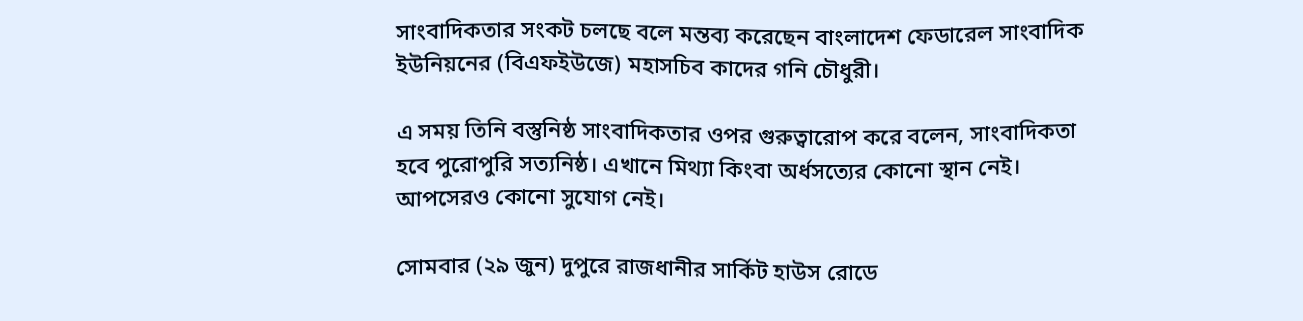সাংবাদিকতার সংকট চলছে বলে মন্তব্য করেছেন বাংলাদেশ ফেডারেল সাংবাদিক ইউনিয়নের (বিএফইউজে) মহাসচিব কাদের গনি চৌধুরী।

এ সময় তিনি বস্তুনিষ্ঠ সাংবাদিকতার ওপর গুরুত্বারোপ করে বলেন, সাংবাদিকতা হবে পুরোপুরি সত্যনিষ্ঠ। এখানে মিথ্যা কিংবা অর্ধসত্যের কোনো স্থান নেই। আপসেরও কোনো সুযোগ নেই।

সোমবার (২৯ জুন) দুপুরে রাজধানীর সার্কিট হাউস রোডে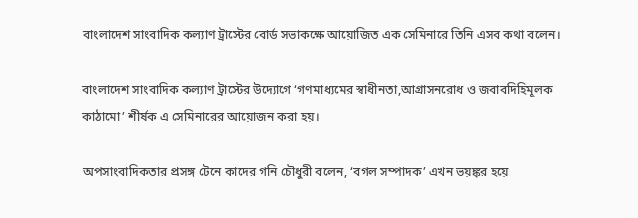বাংলাদেশ সাংবাদিক কল্যাণ ট্রাস্টের বোর্ড সভাকক্ষে আয়োজিত এক সেমিনারে তিনি এসব কথা বলেন।

বাংলাদেশ সাংবাদিক কল্যাণ ট্রাস্টের উদ্যোগে ‘গণমাধ্যমের স্বাধীনতা,আগ্রাসনরোধ ও জবাবদিহিমূলক কাঠামো’ শীর্ষক এ সেমিনারের আয়োজন করা হয়।

অপসাংবাদিকতার প্রসঙ্গ টেনে কাদের গনি চৌধুরী বলেন, ‘বগল সম্পাদক’ এখন ভয়ঙ্কর হয়ে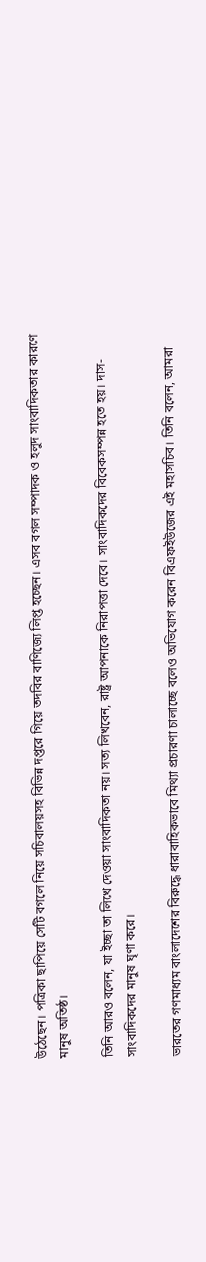উঠেছেন। পত্রিকা ছাপিয়ে সেটি বগলে নিয়ে সচিবালয়সহ বিভিন্ন দপ্তরে গিয়ে তদবির বাণিজ্যে লিপ্ত হচ্ছেন। এসব বগল সম্পাদক ও হলুদ সাংবাদিকতার কারণে মানুষ অতিষ্ঠ।

তিনি আরও বলেন, যা ইচ্ছা তা লিখে দেওয়া সাংবাদিকতা নয়। সত্য লিখবেন, রাষ্ট্র আপনাকে নিরাপত্তা দেবে। সাংবাদিকদের বিবেকসম্পন্ন হতে হয়। দাস-সাংবাদিকদের মানুষ ঘৃণা করে।

ভারতের গণমাধ্যম বাংলাদেশের বিরুদ্ধে ধারাবাহিকভাবে মিথ্যা প্রচারণা চালাচ্ছে বলেও অভিযোগ করেন বিএফইউজের এই মহাসচিব। তিনি বলেন, আমরা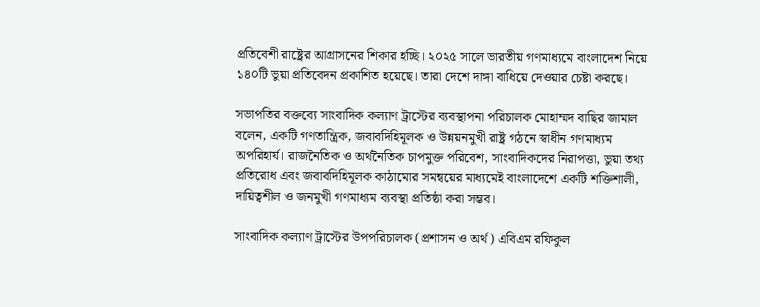প্রতিবেশী রাষ্ট্রের আগ্রাসনের শিকার হচ্ছি। ২০২৫ সালে ভারতীয় গণমাধ্যমে বাংলাদেশ নিয়ে ১৪০টি ভুয়া প্রতিবেদন প্রকাশিত হয়েছে। তারা দেশে দাঙ্গা বাধিয়ে দেওয়ার চেষ্টা করছে।

সভাপতির বক্তব্যে সাংবাদিক কল্যাণ ট্রাস্টের ব্যবস্থাপনা পরিচালক মোহাম্মদ বাছির জামাল বলেন, একটি গণতান্ত্রিক, জবাবদিহিমূলক ও উন্নয়নমুখী রাষ্ট্র গঠনে স্বাধীন গণমাধ্যম অপরিহার্য। রাজনৈতিক ও অর্থনৈতিক চাপমুক্ত পরিবেশ, সাংবাদিকদের নিরাপত্তা, ভুয়া তথ্য প্রতিরোধ এবং জবাবদিহিমূলক কাঠামোর সমন্বয়ের মাধ্যমেই বাংলাদেশে একটি শক্তিশালী, দায়িত্বশীল ও জনমুখী গণমাধ্যম ব্যবস্থা প্রতিষ্ঠা করা সম্ভব।

সাংবাদিক কল্যাণ ট্রাস্টের উপপরিচালক (প্রশাসন ও অর্থ) এবিএম রফিকুল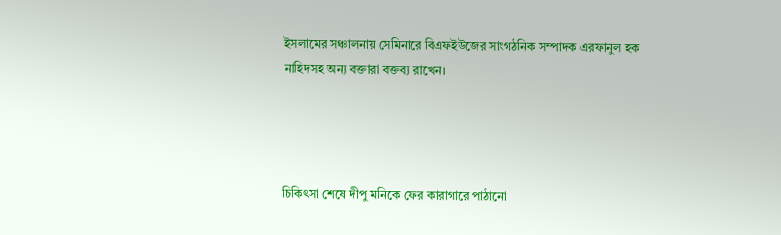ইসলামের সঞ্চালনায় সেমিনারে বিএফইউজের সাংগঠনিক সম্পাদক এরফানুল হক নাহিদসহ অন্য বক্তারা বক্তব্য রাখেন।




চিকিৎসা শেষে দীপু মনিকে ফের কারাগারে পাঠানো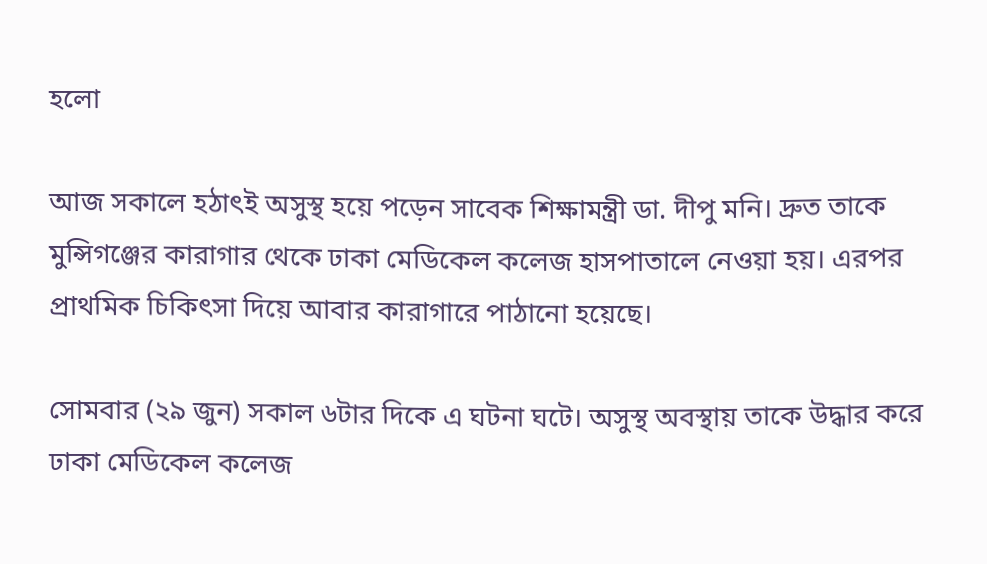হলো

আজ সকালে হঠাৎই অসুস্থ হয়ে পড়েন সাবেক শিক্ষামন্ত্রী ডা. দীপু মনি। দ্রুত তাকে মুন্সিগঞ্জের কারাগার থেকে ঢাকা মেডিকেল কলেজ হাসপাতালে নেওয়া হয়। এরপর প্রাথমিক চিকিৎসা দিয়ে আবার কারাগারে পাঠানো হয়েছে।

সোমবার (২৯ জুন) সকাল ৬টার দিকে এ ঘটনা ঘটে। অসুস্থ অবস্থায় তাকে উদ্ধার করে ঢাকা মেডিকেল কলেজ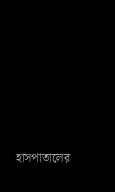হাসপাতালের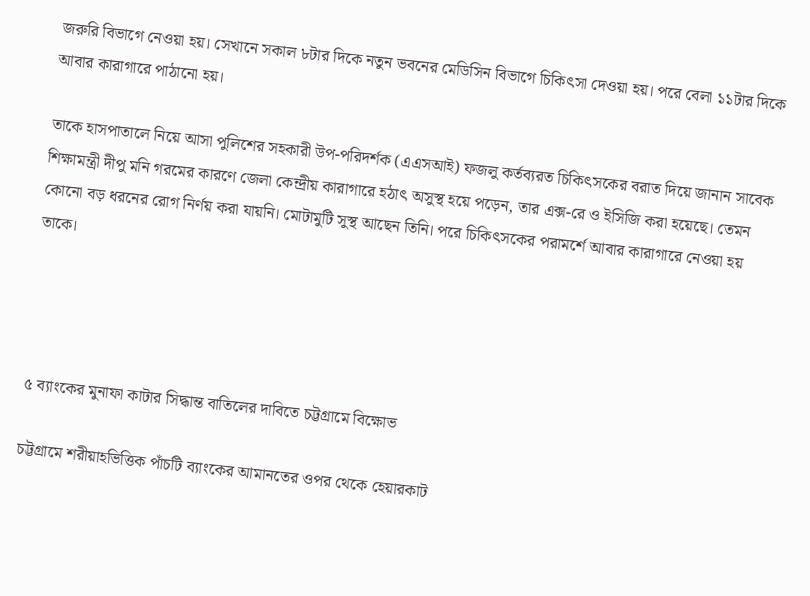জরুরি বিভাগে নেওয়া হয়। সেখানে সকাল ৮টার দিকে নতুন ভবনের মেডিসিন বিভাগে চিকিৎসা দেওয়া হয়। পরে বেলা ১১টার দিকে আবার কারাগারে পাঠানো হয়।

তাকে হাসপাতালে নিয়ে আসা পুলিশের সহকারী উপ-পরিদর্শক (এএসআই) ফজলু কর্তব্যরত চিকিৎসকের বরাত দিয়ে জানান সাবেক শিক্ষামন্ত্রী দীপু মনি গরমের কারণে জেলা কেন্দ্রীয় কারাগারে হঠাৎ অসুস্থ হয়ে পড়েন, তার এক্স-রে ও ইসিজি করা হয়েছে। তেমন কোনো বড় ধরনের রোগ নির্ণয় করা যায়নি। মোটামুটি সুস্থ আছেন তিনি। পরে চিকিৎসকের পরামর্শে আবার কারাগারে নেওয়া হয় তাকে।




৫ ব্যাংকের মুনাফা কাটার সিদ্ধান্ত বাতিলের দাবিতে চট্টগ্রামে বিক্ষোভ

চট্টগ্রামে শরীয়াহভিত্তিক পাঁচটি ব্যাংকের আমানতের ওপর থেকে হেয়ারকাট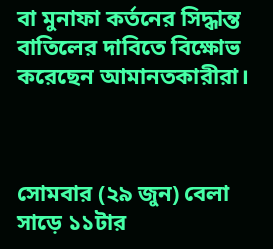বা মুনাফা কর্তনের সিদ্ধান্ত বাতিলের দাবিতে বিক্ষোভ করেছেন আমানতকারীরা।



সোমবার (২৯ জুন) বেলা সাড়ে ১১টার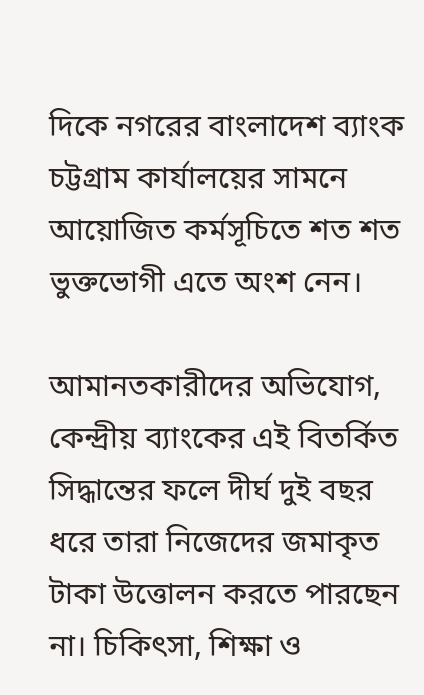দিকে নগরের বাংলাদেশ ব্যাংক চট্টগ্রাম কার্যালয়ের সামনে আয়োজিত কর্মসূচিতে শত শত ভুক্তভোগী এতে অংশ নেন।

আমানতকারীদের অভিযোগ, কেন্দ্রীয় ব্যাংকের এই বিতর্কিত সিদ্ধান্তের ফলে দীর্ঘ দুই বছর ধরে তারা নিজেদের জমাকৃত টাকা উত্তোলন করতে পারছেন না। চিকিৎসা, শিক্ষা ও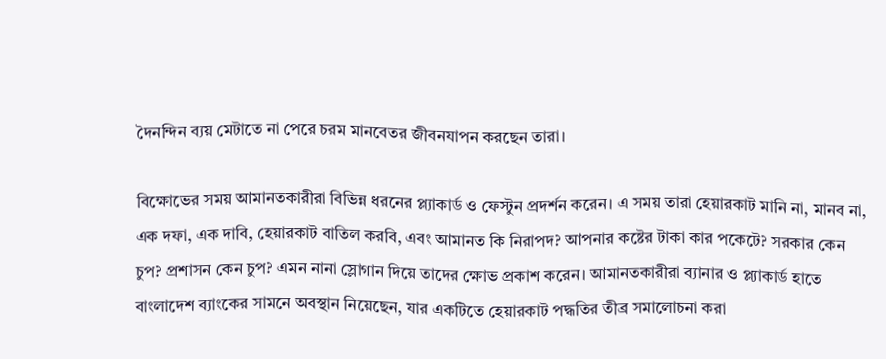দৈনন্দিন ব্যয় মেটাতে না পেরে চরম মানবেতর জীবনযাপন করছেন তারা।

বিক্ষোভের সময় আমানতকারীরা বিভিন্ন ধরনের প্ল্যাকার্ড ও ফেস্টুন প্রদর্শন করেন। এ সময় তারা হেয়ারকাট মানি না, মানব না, এক দফা, এক দাবি, হেয়ারকাট বাতিল করবি, এবং আমানত কি নিরাপদ? আপনার কষ্টের টাকা কার পকেটে? সরকার কেন চুপ? প্রশাসন কেন চুপ? এমন নানা স্লোগান দিয়ে তাদের ক্ষোভ প্রকাশ করেন। আমানতকারীরা ব্যানার ও প্ল্যাকার্ড হাতে বাংলাদেশ ব্যাংকের সামনে অবস্থান নিয়েছেন, যার একটিতে হেয়ারকাট পদ্ধতির তীব্র সমালোচনা করা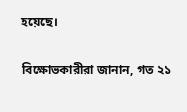হয়েছে।

বিক্ষোভকারীরা জানান, গত ২১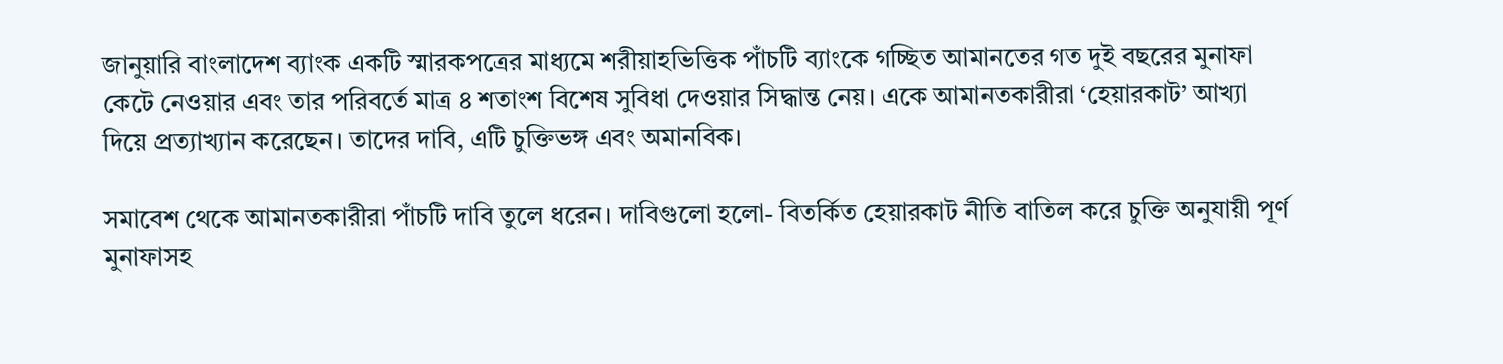জানুয়ারি বাংলাদেশ ব্যাংক একটি স্মারকপত্রের মাধ্যমে শরীয়াহভিত্তিক পাঁচটি ব্যাংকে গচ্ছিত আমানতের গত দুই বছরের মুনাফা কেটে নেওয়ার এবং তার পরিবর্তে মাত্র ৪ শতাংশ বিশেষ সুবিধা দেওয়ার সিদ্ধান্ত নেয়। একে আমানতকারীরা ‘হেয়ারকাট’ আখ্যা দিয়ে প্রত্যাখ্যান করেছেন। তাদের দাবি, এটি চুক্তিভঙ্গ এবং অমানবিক।

সমাবেশ থেকে আমানতকারীরা পাঁচটি দাবি তুলে ধরেন। দাবিগুলো হলো- বিতর্কিত হেয়ারকাট নীতি বাতিল করে চুক্তি অনুযায়ী পূর্ণ মুনাফাসহ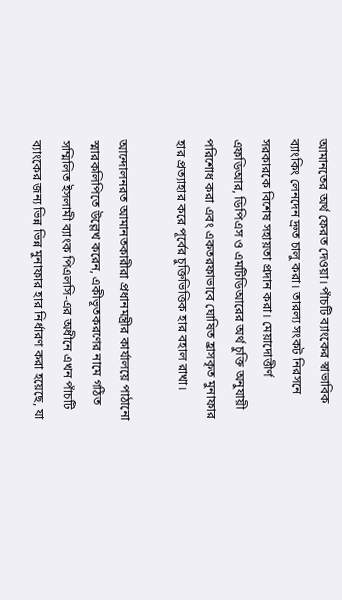আমানতের অর্থ ফেরত দেওয়া। পাঁচটি ব্যাংকের স্বাভাবিক ব্যাংকিং লেনদেন দ্রুত চালু করা। তারল্য সংকট নিরসনে সরকারকে বিশেষ সহায়তা প্রদান করা। মেয়াদোত্তীর্ণ এফডিআর, ডিপিএস ও এমটিডিআরের অর্থ চুক্তি অনুযায়ী পরিশোধ করা এবং একতরফাভাবে ঘোষিত হ্রাসকৃত মুনাফার হার প্রত্যাহার করে পূর্বের চুক্তিভিত্তিক হার বহাল রাখা।

আন্দোলনরত আমানতকারীরা প্রধানমন্ত্রীর কার্যালয়ে পাঠানো স্মারকলিপিতে উল্লেখ করেন, একীভূতকরণের নামে গঠিত সম্মিলিত ইসলামী ব্যাংক পিএলসি-এর অধীনে এখন পাঁচটি ব্যাংকের জন্য ভিন্ন ভিন্ন মুনাফার হার নির্ধারণ করা হয়েছে, যা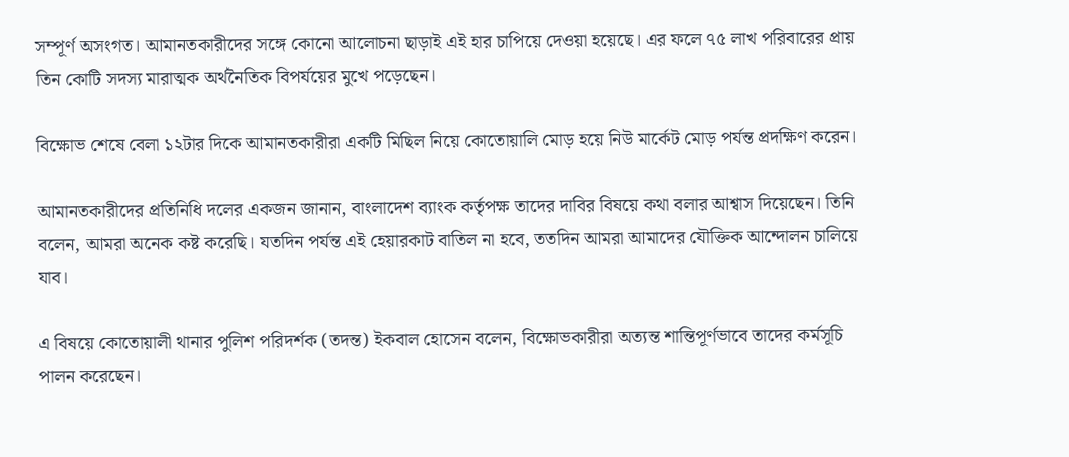সম্পূর্ণ অসংগত। আমানতকারীদের সঙ্গে কোনো আলোচনা ছাড়াই এই হার চাপিয়ে দেওয়া হয়েছে। এর ফলে ৭৫ লাখ পরিবারের প্রায় তিন কোটি সদস্য মারাত্মক অর্থনৈতিক বিপর্যয়ের মুখে পড়েছেন।

বিক্ষোভ শেষে বেলা ১২টার দিকে আমানতকারীরা একটি মিছিল নিয়ে কোতোয়ালি মোড় হয়ে নিউ মার্কেট মোড় পর্যন্ত প্রদক্ষিণ করেন।

আমানতকারীদের প্রতিনিধি দলের একজন জানান, বাংলাদেশ ব্যাংক কর্তৃপক্ষ তাদের দাবির বিষয়ে কথা বলার আশ্বাস দিয়েছেন। তিনি বলেন, আমরা অনেক কষ্ট করেছি। যতদিন পর্যন্ত এই হেয়ারকাট বাতিল না হবে, ততদিন আমরা আমাদের যৌক্তিক আন্দোলন চালিয়ে যাব।

এ বিষয়ে কোতোয়ালী থানার পুলিশ পরিদর্শক (তদন্ত) ইকবাল হোসেন বলেন, বিক্ষোভকারীরা অত্যন্ত শান্তিপূর্ণভাবে তাদের কর্মসূচি পালন করেছেন।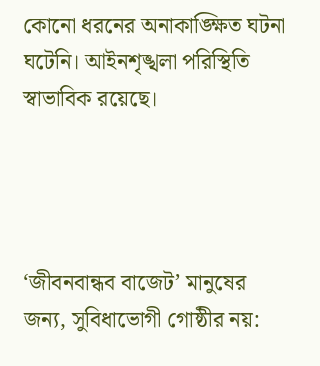কোনো ধরনের অনাকাঙ্ক্ষিত ঘটনা ঘটেনি। আইনশৃঙ্খলা পরিস্থিতি স্বাভাবিক রয়েছে।




‘জীবনবান্ধব বাজেট’ মানুষের জন্য, সুবিধাভোগী গোষ্ঠীর নয়: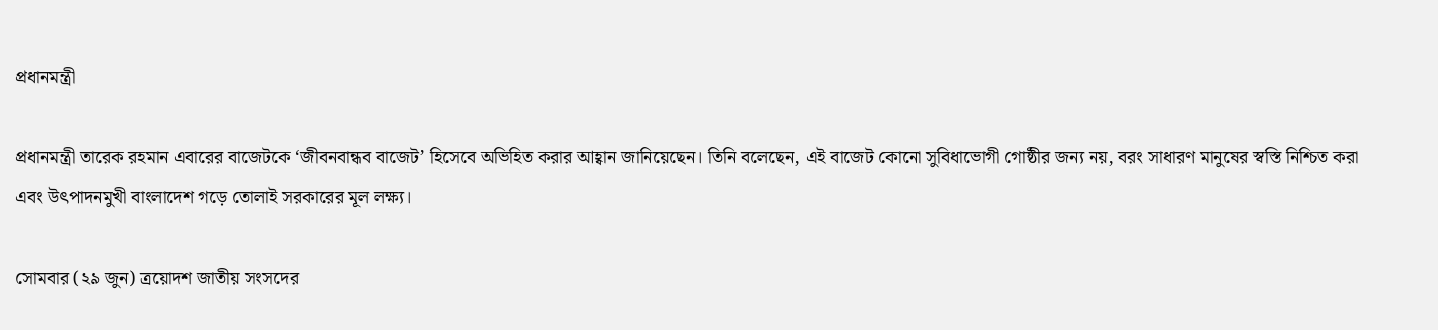প্রধানমন্ত্রী

প্রধানমন্ত্রী তারেক রহমান এবারের বাজেটকে ‌‘জীবনবান্ধব বাজেট’ হিসেবে অভিহিত করার আহ্বান জানিয়েছেন। তিনি বলেছেন, এই বাজেট কোনো সুবিধাভোগী গোষ্ঠীর জন্য নয়, বরং সাধারণ মানুষের স্বস্তি নিশ্চিত করা এবং উৎপাদনমুখী বাংলাদেশ গড়ে তোলাই সরকারের মূল লক্ষ্য।

সোমবার (২৯ জুন) ত্রয়োদশ জাতীয় সংসদের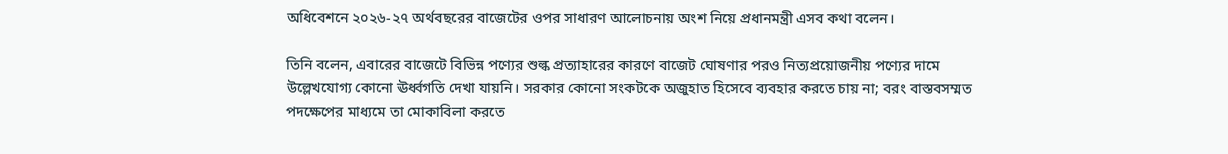অধিবেশনে ২০২৬-২৭ অর্থবছরের বাজেটের ওপর সাধারণ আলোচনায় অংশ নিয়ে প্রধানমন্ত্রী এসব কথা বলেন।

তিনি বলেন, এবারের বাজেটে বিভিন্ন পণ্যের শুল্ক প্রত্যাহারের কারণে বাজেট ঘোষণার পরও নিত্যপ্রয়োজনীয় পণ্যের দামে উল্লেখযোগ্য কোনো ঊর্ধ্বগতি দেখা যায়নি। সরকার কোনো সংকটকে অজুহাত হিসেবে ব্যবহার করতে চায় না; বরং বাস্তবসম্মত পদক্ষেপের মাধ্যমে তা মোকাবিলা করতে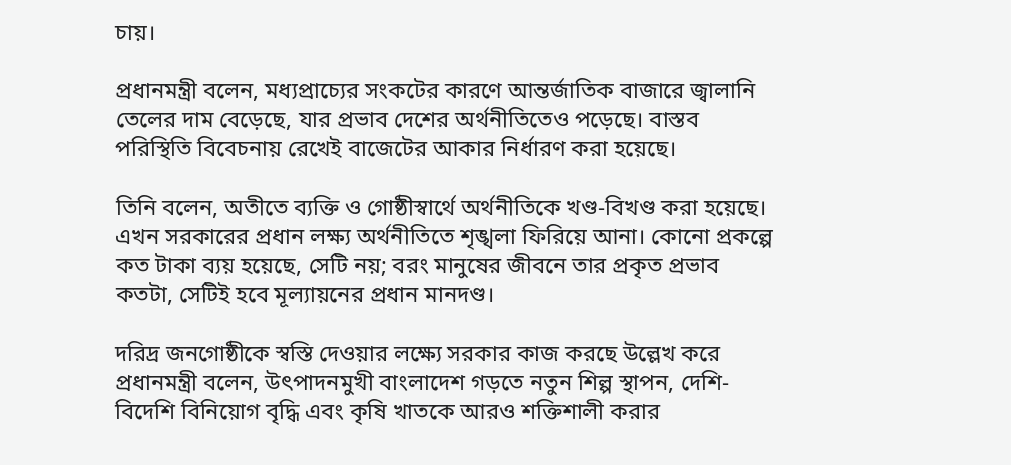চায়।

প্রধানমন্ত্রী বলেন, মধ্যপ্রাচ্যের সংকটের কারণে আন্তর্জাতিক বাজারে জ্বালানি তেলের দাম বেড়েছে, যার প্রভাব দেশের অর্থনীতিতেও পড়েছে। বাস্তব পরিস্থিতি বিবেচনায় রেখেই বাজেটের আকার নির্ধারণ করা হয়েছে।

তিনি বলেন, অতীতে ব্যক্তি ও গোষ্ঠীস্বার্থে অর্থনীতিকে খণ্ড-বিখণ্ড করা হয়েছে। এখন সরকারের প্রধান লক্ষ্য অর্থনীতিতে শৃঙ্খলা ফিরিয়ে আনা। কোনো প্রকল্পে কত টাকা ব্যয় হয়েছে, সেটি নয়; বরং মানুষের জীবনে তার প্রকৃত প্রভাব কতটা, সেটিই হবে মূল্যায়নের প্রধান মানদণ্ড।

দরিদ্র জনগোষ্ঠীকে স্বস্তি দেওয়ার লক্ষ্যে সরকার কাজ করছে উল্লেখ করে প্রধানমন্ত্রী বলেন, উৎপাদনমুখী বাংলাদেশ গড়তে নতুন শিল্প স্থাপন, দেশি-বিদেশি বিনিয়োগ বৃদ্ধি এবং কৃষি খাতকে আরও শক্তিশালী করার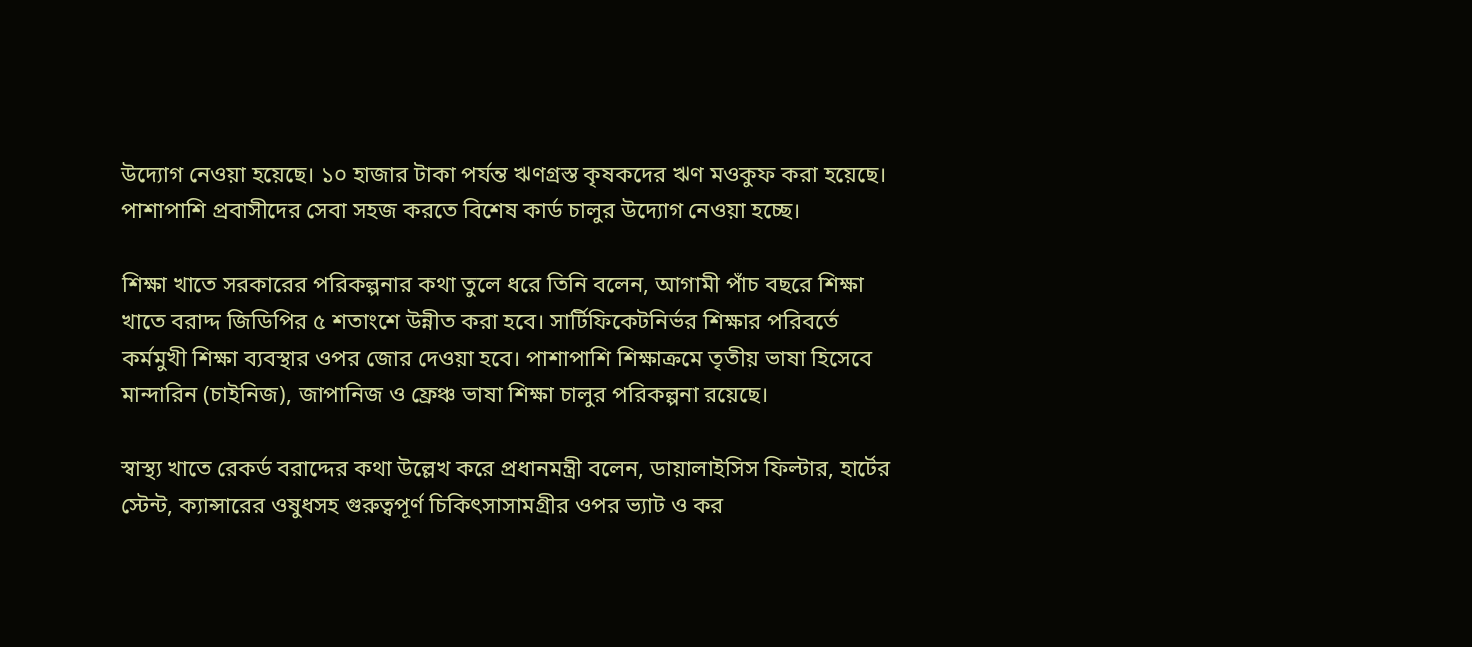উদ্যোগ নেওয়া হয়েছে। ১০ হাজার টাকা পর্যন্ত ঋণগ্রস্ত কৃষকদের ঋণ মওকুফ করা হয়েছে। পাশাপাশি প্রবাসীদের সেবা সহজ করতে বিশেষ কার্ড চালুর উদ্যোগ নেওয়া হচ্ছে।

শিক্ষা খাতে সরকারের পরিকল্পনার কথা তুলে ধরে তিনি বলেন, আগামী পাঁচ বছরে শিক্ষা খাতে বরাদ্দ জিডিপির ৫ শতাংশে উন্নীত করা হবে। সার্টিফিকেটনির্ভর শিক্ষার পরিবর্তে কর্মমুখী শিক্ষা ব্যবস্থার ওপর জোর দেওয়া হবে। পাশাপাশি শিক্ষাক্রমে তৃতীয় ভাষা হিসেবে মান্দারিন (চাইনিজ), জাপানিজ ও ফ্রেঞ্চ ভাষা শিক্ষা চালুর পরিকল্পনা রয়েছে।

স্বাস্থ্য খাতে রেকর্ড বরাদ্দের কথা উল্লেখ করে প্রধানমন্ত্রী বলেন, ডায়ালাইসিস ফিল্টার, হার্টের স্টেন্ট, ক্যান্সারের ওষুধসহ গুরুত্বপূর্ণ চিকিৎসাসামগ্রীর ওপর ভ্যাট ও কর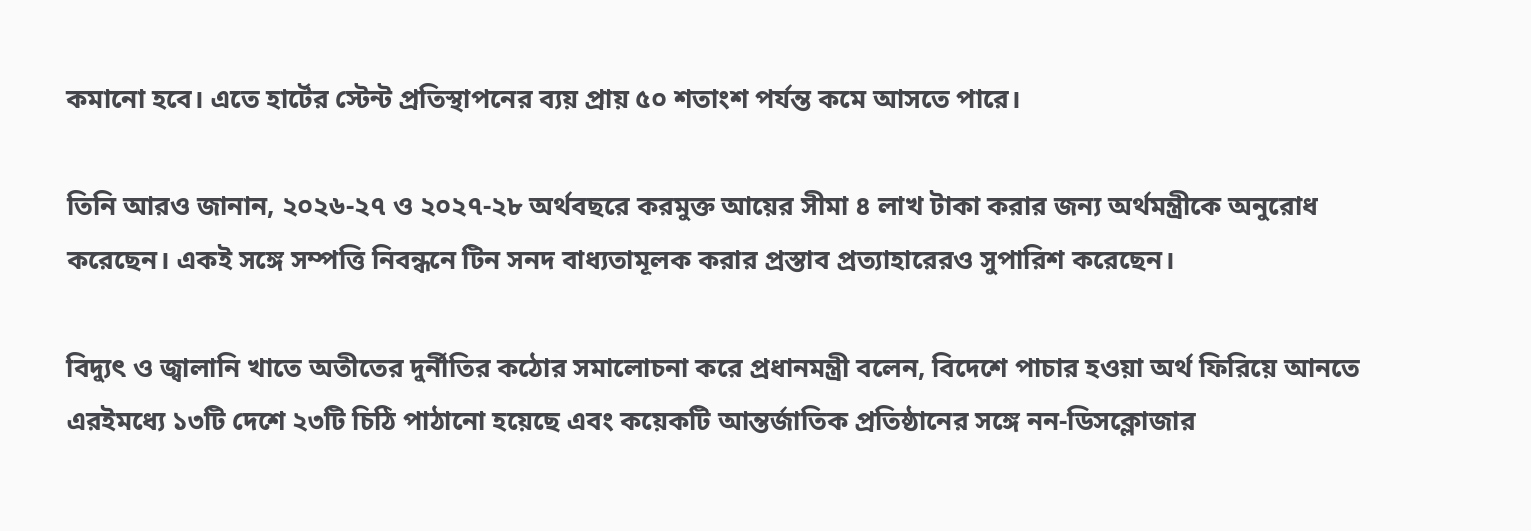কমানো হবে। এতে হার্টের স্টেন্ট প্রতিস্থাপনের ব্যয় প্রায় ৫০ শতাংশ পর্যন্ত কমে আসতে পারে।

তিনি আরও জানান, ২০২৬-২৭ ও ২০২৭-২৮ অর্থবছরে করমুক্ত আয়ের সীমা ৪ লাখ টাকা করার জন্য অর্থমন্ত্রীকে অনুরোধ করেছেন। একই সঙ্গে সম্পত্তি নিবন্ধনে টিন সনদ বাধ্যতামূলক করার প্রস্তাব প্রত্যাহারেরও সুপারিশ করেছেন।

বিদ্যুৎ ও জ্বালানি খাতে অতীতের দুর্নীতির কঠোর সমালোচনা করে প্রধানমন্ত্রী বলেন, বিদেশে পাচার হওয়া অর্থ ফিরিয়ে আনতে এরইমধ্যে ১৩টি দেশে ২৩টি চিঠি পাঠানো হয়েছে এবং কয়েকটি আন্তর্জাতিক প্রতিষ্ঠানের সঙ্গে নন-ডিসক্লোজার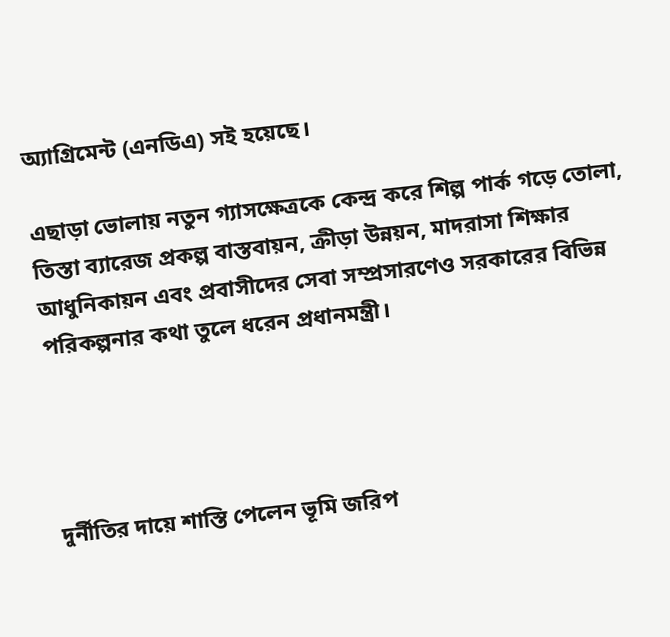অ্যাগ্রিমেন্ট (এনডিএ) সই হয়েছে।

এছাড়া ভোলায় নতুন গ্যাসক্ষেত্রকে কেন্দ্র করে শিল্প পার্ক গড়ে তোলা, তিস্তা ব্যারেজ প্রকল্প বাস্তবায়ন, ক্রীড়া উন্নয়ন, মাদরাসা শিক্ষার আধুনিকায়ন এবং প্রবাসীদের সেবা সম্প্রসারণেও সরকারের বিভিন্ন পরিকল্পনার কথা তুলে ধরেন প্রধানমন্ত্রী।




দুর্নীতির দায়ে শাস্তি পেলেন ভূমি জরিপ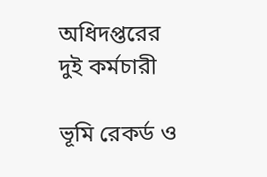অধিদপ্তরের দুই কর্মচারী

ভূমি রেকর্ড ও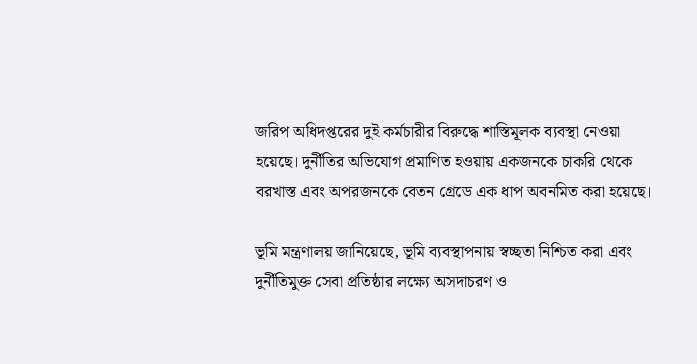জরিপ অধিদপ্তরের দুই কর্মচারীর বিরুদ্ধে শাস্তিমূলক ব্যবস্থা নেওয়া হয়েছে। দুর্নীতির অভিযোগ প্রমাণিত হওয়ায় একজনকে চাকরি থেকে বরখাস্ত এবং অপরজনকে বেতন গ্রেডে এক ধাপ অবনমিত করা হয়েছে।

ভূমি মন্ত্রণালয় জানিয়েছে, ভূমি ব্যবস্থাপনায় স্বচ্ছতা নিশ্চিত করা এবং দুর্নীতিমুক্ত সেবা প্রতিষ্ঠার লক্ষ্যে অসদাচরণ ও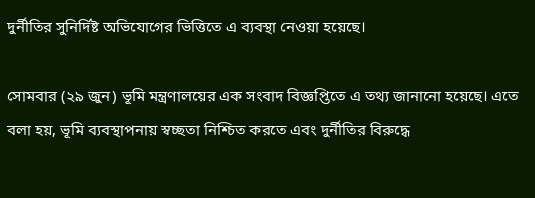দুর্নীতির সুনির্দিষ্ট অভিযোগের ভিত্তিতে এ ব্যবস্থা নেওয়া হয়েছে।

সোমবার (২৯ জুন) ভূমি মন্ত্রণালয়ের এক সংবাদ বিজ্ঞপ্তিতে এ তথ্য জানানো হয়েছে। এতে বলা হয়, ভূমি ব্যবস্থাপনায় স্বচ্ছতা নিশ্চিত করতে এবং দুর্নীতির বিরুদ্ধে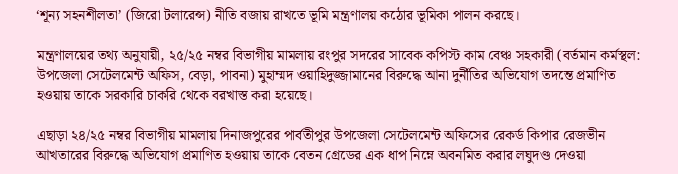‘শূন্য সহনশীলতা’ (জিরো টলারেন্স) নীতি বজায় রাখতে ভূমি মন্ত্রণালয় কঠোর ভূমিকা পালন করছে।

মন্ত্রণালয়ের তথ্য অনুযায়ী, ২৫/২৫ নম্বর বিভাগীয় মামলায় রংপুর সদরের সাবেক কপিস্ট কাম বেঞ্চ সহকারী (বর্তমান কর্মস্থল: উপজেলা সেটেলমেন্ট অফিস, বেড়া, পাবনা) মুহাম্মদ ওয়াহিদুজ্জামানের বিরুদ্ধে আনা দুর্নীতির অভিযোগ তদন্তে প্রমাণিত হওয়ায় তাকে সরকারি চাকরি থেকে বরখাস্ত করা হয়েছে।

এছাড়া ২৪/২৫ নম্বর বিভাগীয় মামলায় দিনাজপুরের পার্বতীপুর উপজেলা সেটেলমেন্ট অফিসের রেকর্ড কিপার রেজভীন আখতারের বিরুদ্ধে অভিযোগ প্রমাণিত হওয়ায় তাকে বেতন গ্রেডের এক ধাপ নিম্নে অবনমিত করার লঘুদণ্ড দেওয়া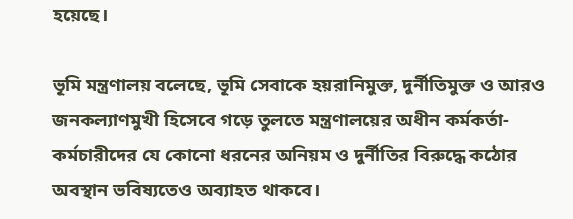হয়েছে।

ভূমি মন্ত্রণালয় বলেছে, ভূমি সেবাকে হয়রানিমুক্ত, দুর্নীতিমুক্ত ও আরও জনকল্যাণমুখী হিসেবে গড়ে তুলতে মন্ত্রণালয়ের অধীন কর্মকর্তা-কর্মচারীদের যে কোনো ধরনের অনিয়ম ও দুর্নীতির বিরুদ্ধে কঠোর অবস্থান ভবিষ্যতেও অব্যাহত থাকবে।